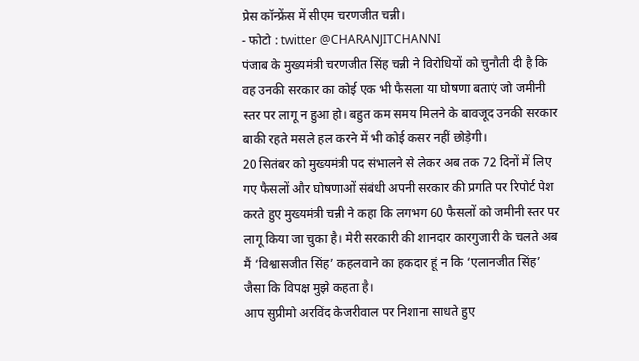प्रेस कॉन्फ्रेंस में सीएम चरणजीत चन्नी।
- फोटो : twitter @CHARANJITCHANNI
पंजाब के मुख्यमंत्री चरणजीत सिंह चन्नी ने विरोधियों को चुनौती दी है कि वह उनकी सरकार का कोई एक भी फैसला या घोषणा बताएं जो जमीनी स्तर पर लागू न हुआ हो। बहुत कम समय मिलने के बावजूद उनकी सरकार बाकी रहते मसले हल करने में भी कोई कसर नहीं छोड़ेगी।
20 सितंबर को मुख्यमंत्री पद संभालने से लेकर अब तक 72 दिनों में लिए गए फैसलों और घोषणाओं संबंधी अपनी सरकार की प्रगति पर रिपोर्ट पेश करते हुए मुख्यमंत्री चन्नी ने कहा कि लगभग 60 फैसलों को जमीनी स्तर पर लागू किया जा चुका है। मेरी सरकारी की शानदार कारगुजारी के चलते अब मैं ‘विश्वासजीत सिंह’ कहलवाने का हकदार हूं न कि ‘एलानजीत सिंह’ जैसा कि विपक्ष मुझे कहता है।
आप सुप्रीमो अरविंद केजरीवाल पर निशाना साधते हुए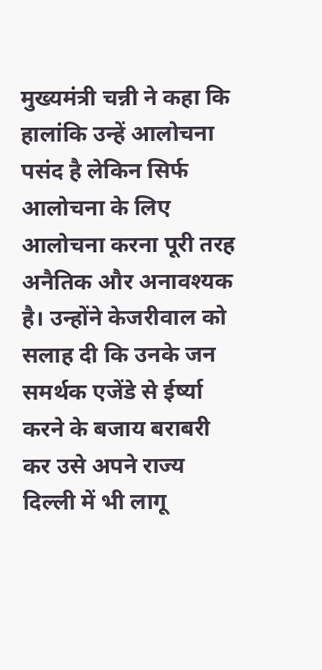मुख्यमंत्री चन्नी ने कहा कि हालांकि उन्हें आलोचना पसंद है लेकिन सिर्फ आलोचना के लिए आलोचना करना पूरी तरह अनैतिक और अनावश्यक है। उन्होंने केजरीवाल को सलाह दी कि उनके जन समर्थक एजेंडे से ईर्ष्या करने के बजाय बराबरी कर उसे अपने राज्य दिल्ली में भी लागू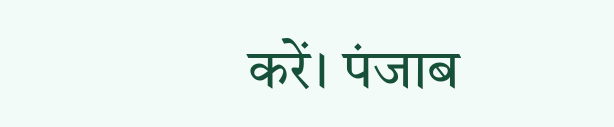करें। पंजाब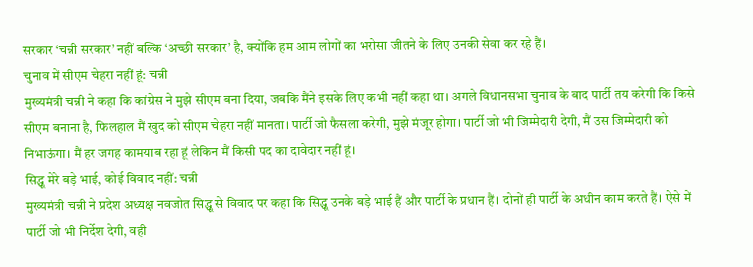सरकार ‘चन्नी सरकार’ नहीं बल्कि ‘अच्छी सरकार’ है, क्योंकि हम आम लोगों का भरोसा जीतने के लिए उनकी सेवा कर रहे हैं।
चुनाव में सीएम चेहरा नहीं हूं: चन्नी
मुख्यमंत्री चन्नी ने कहा कि कांग्रेस ने मुझे सीएम बना दिया, जबकि मैंने इसके लिए कभी नहीं कहा था। अगले विधानसभा चुनाव के बाद पार्टी तय करेगी कि किसे सीएम बनाना है, फिलहाल मैं खुद को सीएम चेहरा नहीं मानता। पार्टी जो फैसला करेगी, मुझे मंजूर होगा। पार्टी जो भी जिम्मेदारी देगी, मैं उस जिम्मेदारी को निभाऊंगा। मैं हर जगह कामयाब रहा हूं लेकिन मैं किसी पद का दावेदार नहीं हूं।
सिद्धू मेरे बड़े भाई, कोई विवाद नहीं: चन्नी
मुख्यमंत्री चन्नी ने प्रदेश अध्यक्ष नवजोत सिद्धू से विवाद पर कहा कि सिद्धू उनके बड़े भाई हैं और पार्टी के प्रधान हैं। दोनों ही पार्टी के अधीन काम करते हैं। ऐसे में पार्टी जो भी निर्देश देगी, वही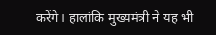करेंगे। हालांकि मुख्यमंत्री ने यह भी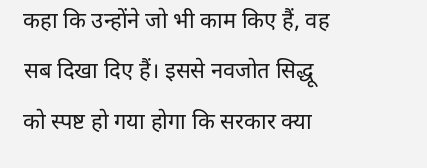कहा कि उन्होंने जो भी काम किए हैं, वह सब दिखा दिए हैं। इससे नवजोत सिद्धू को स्पष्ट हो गया होगा कि सरकार क्या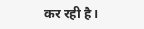कर रही है।